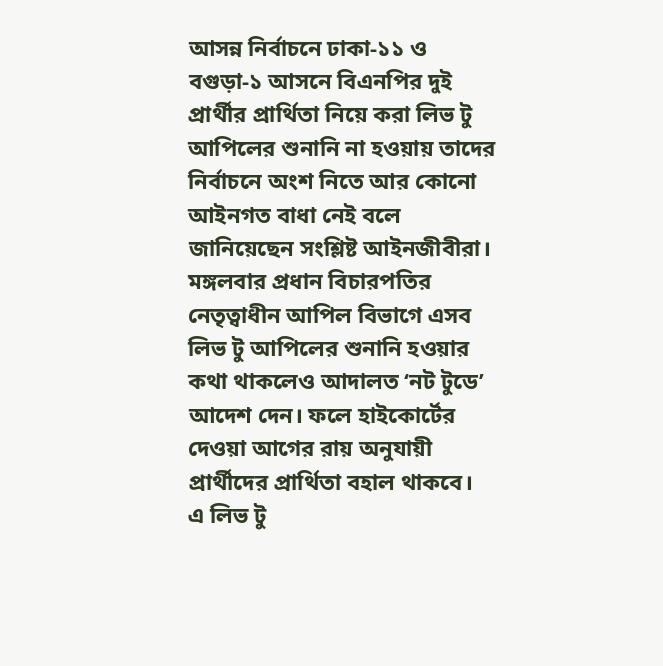আসন্ন নির্বাচনে ঢাকা-১১ ও বগুড়া-১ আসনে বিএনপির দুই প্রার্থীর প্রার্থিতা নিয়ে করা লিভ টু আপিলের শুনানি না হওয়ায় তাদের নির্বাচনে অংশ নিতে আর কোনো আইনগত বাধা নেই বলে জানিয়েছেন সংশ্লিষ্ট আইনজীবীরা।
মঙ্গলবার প্রধান বিচারপতির নেতৃত্বাধীন আপিল বিভাগে এসব লিভ টু আপিলের শুনানি হওয়ার কথা থাকলেও আদালত ‘নট টুডে’ আদেশ দেন। ফলে হাইকোর্টের দেওয়া আগের রায় অনুযায়ী প্রার্থীদের প্রার্থিতা বহাল থাকবে।
এ লিভ টু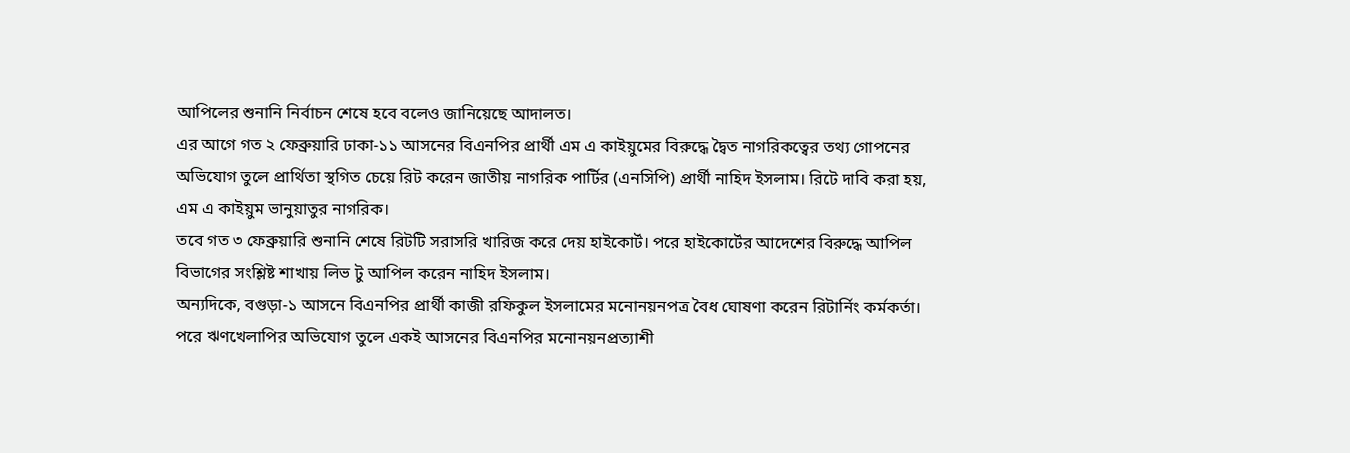আপিলের শুনানি নির্বাচন শেষে হবে বলেও জানিয়েছে আদালত।
এর আগে গত ২ ফেব্রুয়ারি ঢাকা-১১ আসনের বিএনপির প্রার্থী এম এ কাইয়ুমের বিরুদ্ধে দ্বৈত নাগরিকত্বের তথ্য গোপনের অভিযোগ তুলে প্রার্থিতা স্থগিত চেয়ে রিট করেন জাতীয় নাগরিক পার্টির (এনসিপি) প্রার্থী নাহিদ ইসলাম। রিটে দাবি করা হয়, এম এ কাইয়ুম ভানুয়াতুর নাগরিক।
তবে গত ৩ ফেব্রুয়ারি শুনানি শেষে রিটটি সরাসরি খারিজ করে দেয় হাইকোর্ট। পরে হাইকোর্টের আদেশের বিরুদ্ধে আপিল বিভাগের সংশ্লিষ্ট শাখায় লিভ টু আপিল করেন নাহিদ ইসলাম।
অন্যদিকে, বগুড়া-১ আসনে বিএনপির প্রার্থী কাজী রফিকুল ইসলামের মনোনয়নপত্র বৈধ ঘোষণা করেন রিটার্নিং কর্মকর্তা। পরে ঋণখেলাপির অভিযোগ তুলে একই আসনের বিএনপির মনোনয়নপ্রত্যাশী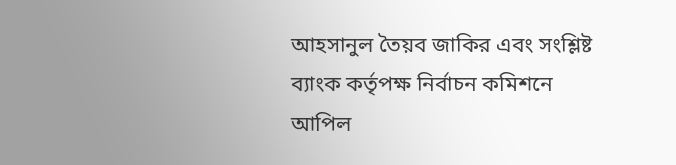আহসানুল তৈয়ব জাকির এবং সংশ্লিষ্ট ব্যাংক কর্তৃপক্ষ নির্বাচন কমিশনে আপিল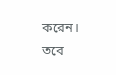করেন। তবে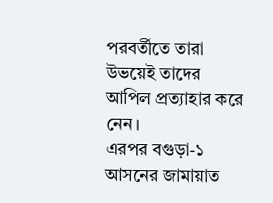পরবর্তীতে তারা উভয়েই তাদের আপিল প্রত্যাহার করে নেন।
এরপর বগুড়া-১ আসনের জামায়াত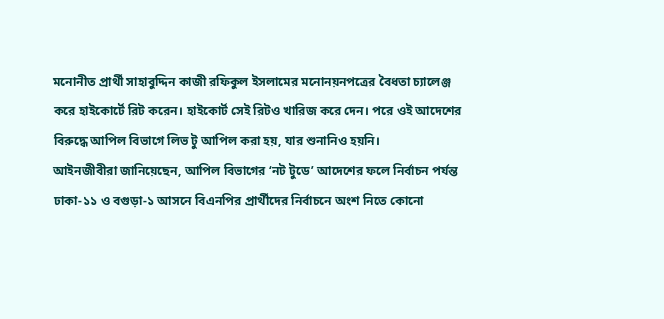মনোনীত প্রার্থী সাহাবুদ্দিন কাজী রফিকুল ইসলামের মনোনয়নপত্রের বৈধতা চ্যালেঞ্জ করে হাইকোর্টে রিট করেন। হাইকোর্ট সেই রিটও খারিজ করে দেন। পরে ওই আদেশের বিরুদ্ধে আপিল বিভাগে লিভ টু আপিল করা হয়, যার শুনানিও হয়নি।
আইনজীবীরা জানিয়েছেন, আপিল বিভাগের ‘নট টুডে’ আদেশের ফলে নির্বাচন পর্যন্ত ঢাকা-১১ ও বগুড়া-১ আসনে বিএনপির প্রার্থীদের নির্বাচনে অংশ নিতে কোনো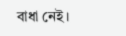বাধা নেই।